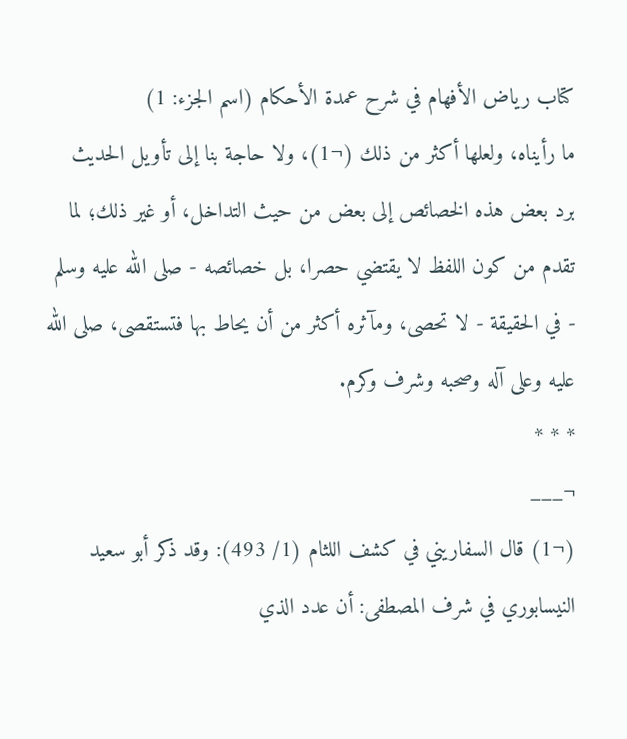كتاب رياض الأفهام في شرح عمدة الأحكام (اسم الجزء: 1)
ما رأيناه، ولعلها أكثر من ذلك (¬1)، ولا حاجة بنا إلى تأويل الحديث برد بعض هذه الخصائص إلى بعض من حيث التداخل، أو غير ذلك؛ لما تقدم من كون اللفظ لا يقتضي حصرا، بل خصائصه - صلى الله عليه وسلم - في الحقيقة - لا تحصى، ومآثره أكثر من أن يحاط بها فتستقصى، صلى الله عليه وعلى آله وصحبه وشرف وكرم.
* * *
¬___
(¬1) قال السفاريني في كشف اللثام (1/ 493): وقد ذكر أبو سعيد النيسابوري في شرف المصطفى: أن عدد الذي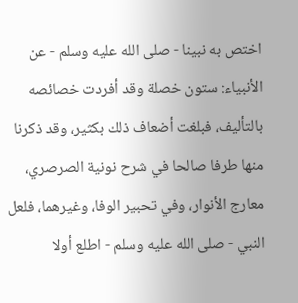اختص به نبينا - صلى الله عليه وسلم - عن الأنبياء: ستون خصلة وقد أفردت خصائصه بالتأليف، فبلغت أضعاف ذلك بكثير، وقد ذكرنا منها طرفا صالحا في شرح نونية الصرصري، معارج الأنوار، وفي تحبير الوفا، وغيرهما، فلعل النبي - صلى الله عليه وسلم - اطلع أولا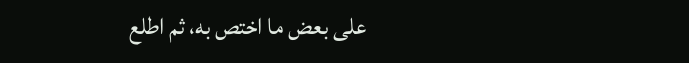على بعض ما اختص به، ثم اطلع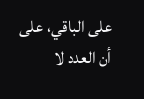على الباقي، على أن العدد لا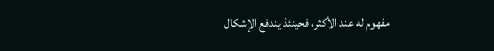مفهوم له عند الأكثر، فحينئذ يندفع الإشكال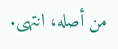من أصله، انتهى.